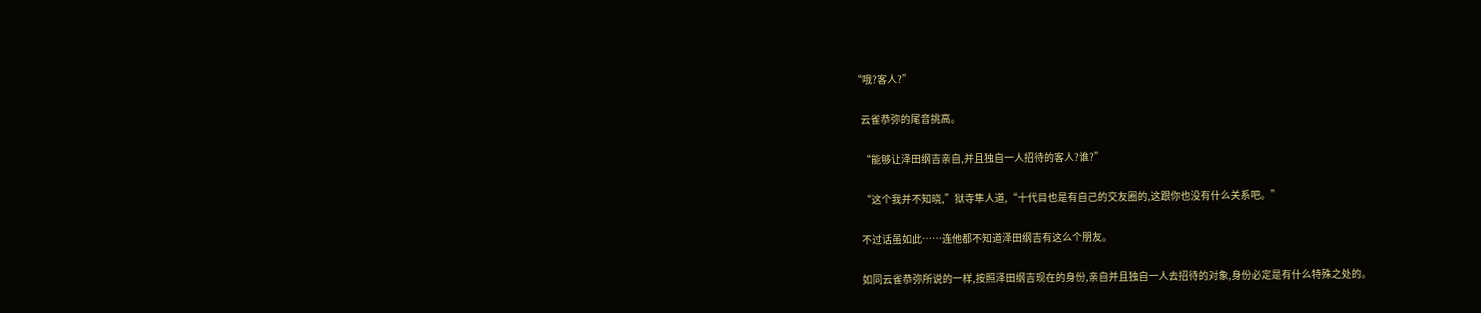“哦?客人?”

    云雀恭弥的尾音挑高。

    “能够让泽田纲吉亲自,并且独自一人招待的客人?谁?”

    “这个我并不知晓,”狱寺隼人道,“十代目也是有自己的交友圈的,这跟你也没有什么关系吧。”

    不过话虽如此……连他都不知道泽田纲吉有这么个朋友。

    如同云雀恭弥所说的一样,按照泽田纲吉现在的身份,亲自并且独自一人去招待的对象,身份必定是有什么特殊之处的。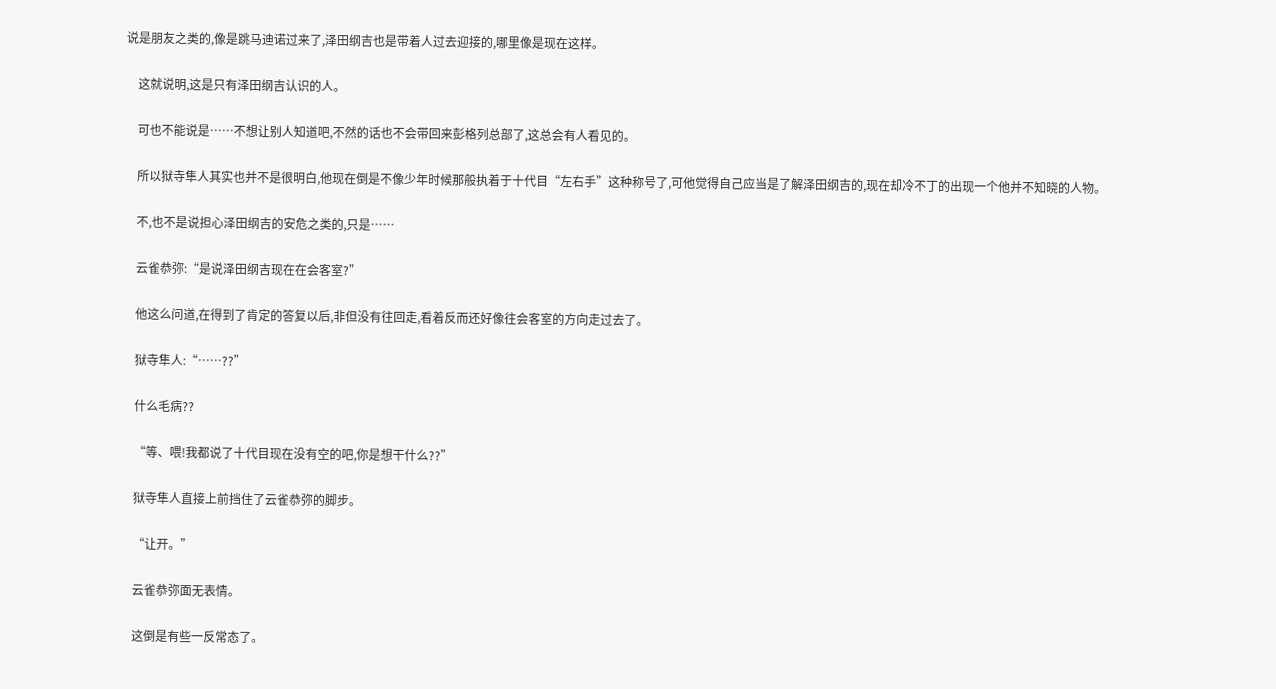说是朋友之类的,像是跳马迪诺过来了,泽田纲吉也是带着人过去迎接的,哪里像是现在这样。

    这就说明,这是只有泽田纲吉认识的人。

    可也不能说是……不想让别人知道吧,不然的话也不会带回来彭格列总部了,这总会有人看见的。

    所以狱寺隼人其实也并不是很明白,他现在倒是不像少年时候那般执着于十代目“左右手”这种称号了,可他觉得自己应当是了解泽田纲吉的,现在却冷不丁的出现一个他并不知晓的人物。

    不,也不是说担心泽田纲吉的安危之类的,只是……

    云雀恭弥:“是说泽田纲吉现在在会客室?”

    他这么问道,在得到了肯定的答复以后,非但没有往回走,看着反而还好像往会客室的方向走过去了。

    狱寺隼人:“……??”

    什么毛病??

    “等、喂!我都说了十代目现在没有空的吧,你是想干什么??”

    狱寺隼人直接上前挡住了云雀恭弥的脚步。

    “让开。”

    云雀恭弥面无表情。

    这倒是有些一反常态了。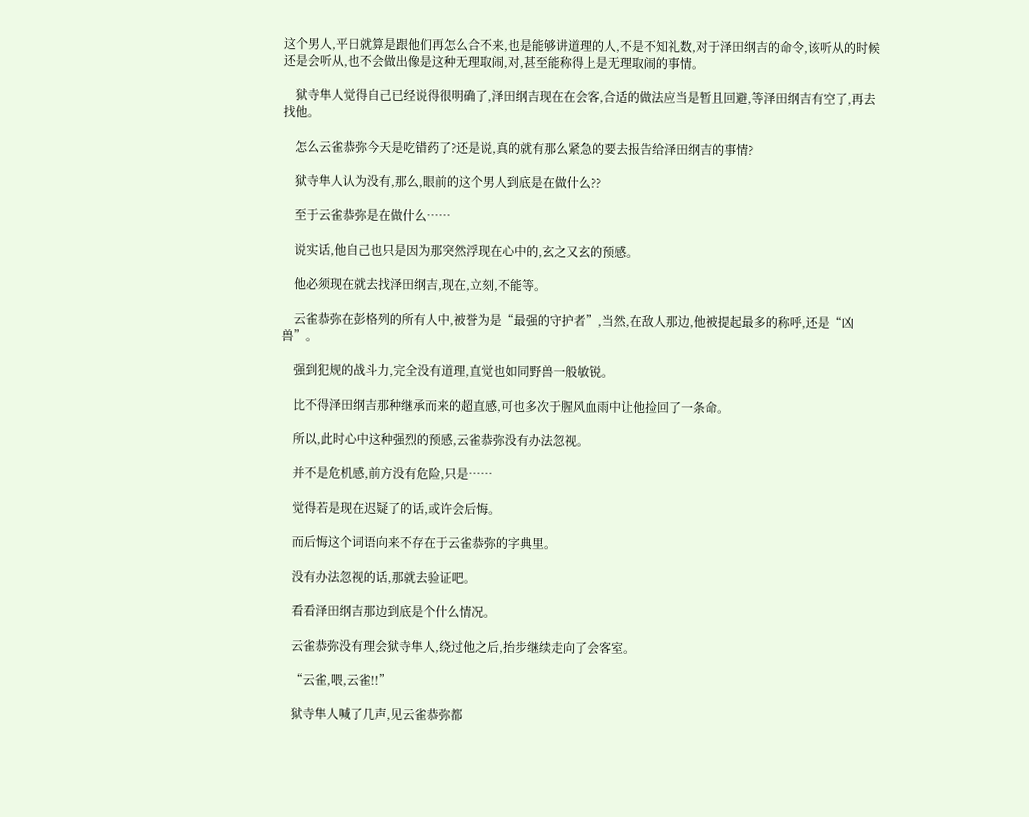这个男人,平日就算是跟他们再怎么合不来,也是能够讲道理的人,不是不知礼数,对于泽田纲吉的命令,该听从的时候还是会听从,也不会做出像是这种无理取闹,对,甚至能称得上是无理取闹的事情。

    狱寺隼人觉得自己已经说得很明确了,泽田纲吉现在在会客,合适的做法应当是暂且回避,等泽田纲吉有空了,再去找他。

    怎么云雀恭弥今天是吃错药了?还是说,真的就有那么紧急的要去报告给泽田纲吉的事情?

    狱寺隼人认为没有,那么,眼前的这个男人到底是在做什么??

    至于云雀恭弥是在做什么……

    说实话,他自己也只是因为那突然浮现在心中的,玄之又玄的预感。

    他必须现在就去找泽田纲吉,现在,立刻,不能等。

    云雀恭弥在彭格列的所有人中,被誉为是“最强的守护者”,当然,在敌人那边,他被提起最多的称呼,还是“凶兽”。

    强到犯规的战斗力,完全没有道理,直觉也如同野兽一般敏锐。

    比不得泽田纲吉那种继承而来的超直感,可也多次于腥风血雨中让他捡回了一条命。

    所以,此时心中这种强烈的预感,云雀恭弥没有办法忽视。

    并不是危机感,前方没有危险,只是……

    觉得若是现在迟疑了的话,或许会后悔。

    而后悔这个词语向来不存在于云雀恭弥的字典里。

    没有办法忽视的话,那就去验证吧。

    看看泽田纲吉那边到底是个什么情况。

    云雀恭弥没有理会狱寺隼人,绕过他之后,抬步继续走向了会客室。

    “云雀,喂,云雀!!”

    狱寺隼人喊了几声,见云雀恭弥都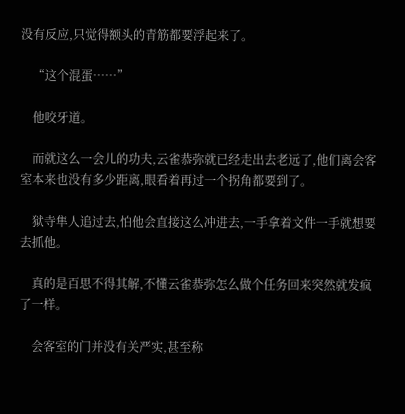没有反应,只觉得额头的青筋都要浮起来了。

    “这个混蛋……”

    他咬牙道。

    而就这么一会儿的功夫,云雀恭弥就已经走出去老远了,他们离会客室本来也没有多少距离,眼看着再过一个拐角都要到了。

    狱寺隼人追过去,怕他会直接这么冲进去,一手拿着文件一手就想要去抓他。

    真的是百思不得其解,不懂云雀恭弥怎么做个任务回来突然就发疯了一样。

    会客室的门并没有关严实,甚至称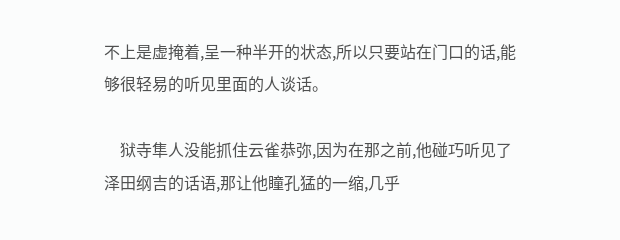不上是虚掩着,呈一种半开的状态,所以只要站在门口的话,能够很轻易的听见里面的人谈话。

    狱寺隼人没能抓住云雀恭弥,因为在那之前,他碰巧听见了泽田纲吉的话语,那让他瞳孔猛的一缩,几乎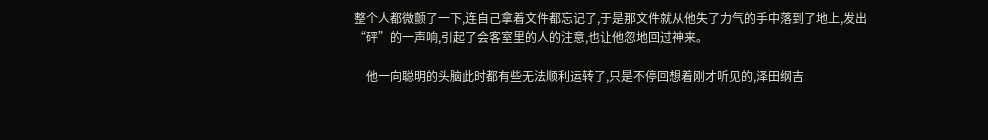整个人都微颤了一下,连自己拿着文件都忘记了,于是那文件就从他失了力气的手中落到了地上,发出“砰”的一声响,引起了会客室里的人的注意,也让他忽地回过神来。

    他一向聪明的头脑此时都有些无法顺利运转了,只是不停回想着刚才听见的,泽田纲吉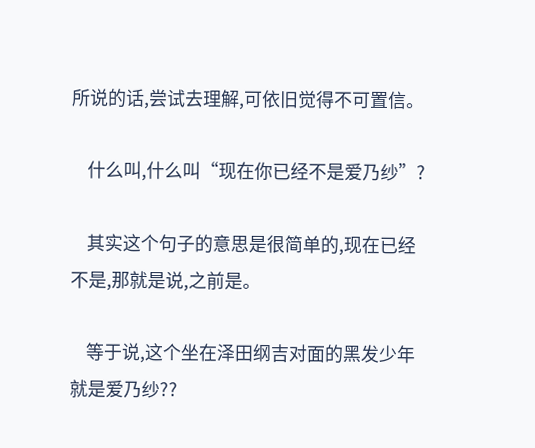所说的话,尝试去理解,可依旧觉得不可置信。

    什么叫,什么叫“现在你已经不是爱乃纱”?

    其实这个句子的意思是很简单的,现在已经不是,那就是说,之前是。

    等于说,这个坐在泽田纲吉对面的黑发少年就是爱乃纱??